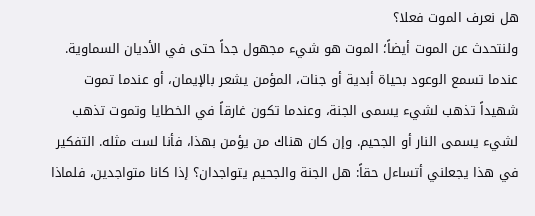هل نعرف الموت فعلا؟
ولنتحدث عن الموت أيضاً؛ الموت هو شيء مجهول جداً حتى في الأديان السماوية. عندما تسمع الوعود بحياة أبدية أو جنات، المؤمن يشعر بالإيمان، أو عندما تموت شهيداً تذهب لشيء يسمى الجنة، وعندما تكون غارقاً في الخطايا وتموت تذهب لشيء يسمى النار أو الجحيم. وإن كان هناك من يؤمن بهذا، فأنا لست مثله. التفكير في هذا يجعلني أتساءل حقاً: هل الجنة والجحيم يتواجدان؟ إذا كانا متواجدين، فلماذا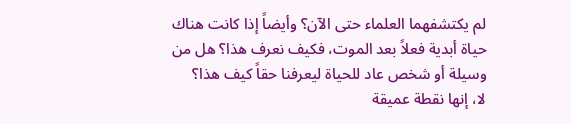لم يكتشفهما العلماء حتى الآن؟ وأيضاً إذا كانت هناك حياة أبدية فعلاً بعد الموت، فكيف نعرف هذا؟ هل من وسيلة أو شخص عاد للحياة ليعرفنا حقاً كيف هذا؟
لا، إنها نقطة عميقة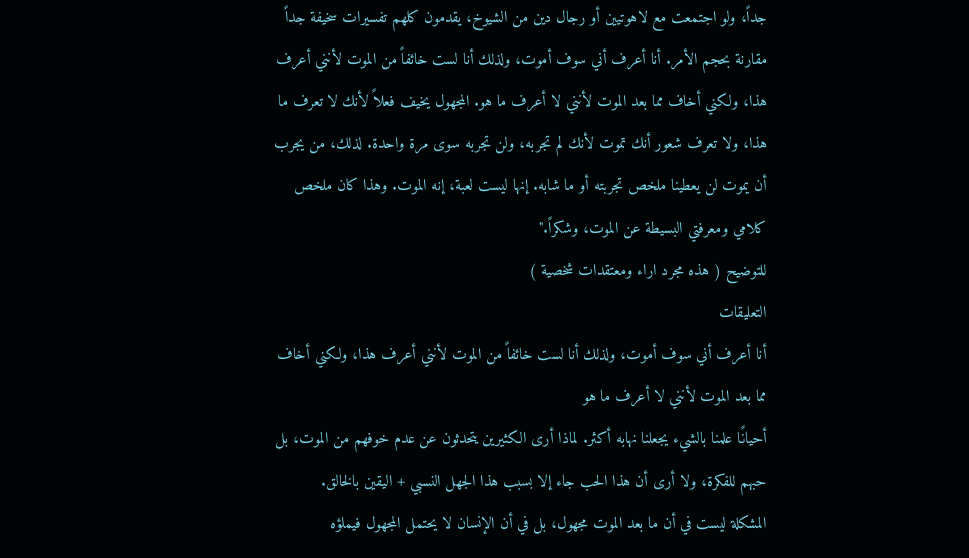جداً، ولو اجتمعت مع لاهوتيين أو رجال دين من الشيوخ، يقدمون كلهم تفسيرات سخيفة جداً مقارنة بحجم الأمر. أنا أعرف أني سوف أموت، ولذلك أنا لست خائفاً من الموت لأنني أعرف هذا، ولكني أخاف مما بعد الموت لأنني لا أعرف ما هو. المجهول يخيف فعلاً لأنك لا تعرف ما هذا، ولا تعرف شعور أنك تموت لأنك لم تجربه، ولن تجربه سوى مرة واحدة. لذلك، من يجرب أن يموت لن يعطينا ملخص تجربته أو ما شابه. إنها ليست لعبة، إنه الموت. وهذا كان ملخص كلامي ومعرفتي البسيطة عن الموت، وشكراً."
للتوضيح ( هذه مجرد اراء ومعتقدات شخصية )
التعليقات
أنا أعرف أني سوف أموت، ولذلك أنا لست خائفاً من الموت لأنني أعرف هذا، ولكني أخاف مما بعد الموت لأنني لا أعرف ما هو
أحيانًا علمنا بالشيء يجعلنا نهابه أكثر. لماذا أرى الكثيرين يتحدثون عن عدم خوفهم من الموت، بل حبهم للفكرة، ولا أرى أن هذا الحب جاء إلا بسبب هذا الجهل النسبي + اليقين بالخالق.
المشكلة ليست في أن ما بعد الموت مجهول، بل في أن الإنسان لا يحتمل المجهول فيملؤه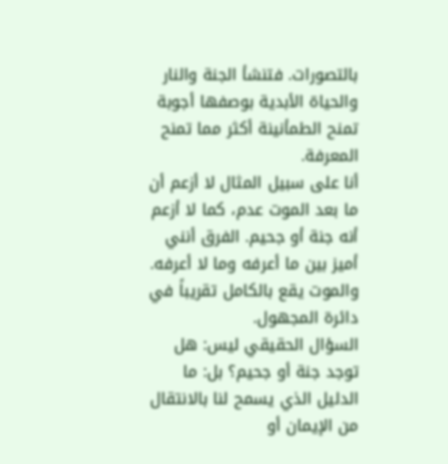بالتصورات. فتنشأ الجنة والنار والحياة الأبدية بوصفها أجوبة تمنح الطمأنينة أكثر مما تمنح المعرفة.
أنا على سبيل المثال لا أزعم أن ما بعد الموت عدم، كما لا أزعم أنه جنة أو جحيم. الفرق أنني أميز بين ما أعرفه وما لا أعرفه. والموت يقع بالكامل تقريباً في دائرة المجهول.
السؤال الحقيقي ليس: هل توجد جنة أو جحيم؟ بل: ما الدليل الذي يسمح لنا بالانتقال من الإيمان أو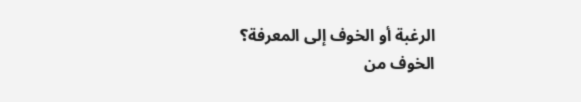الرغبة أو الخوف إلى المعرفة؟
الخوف من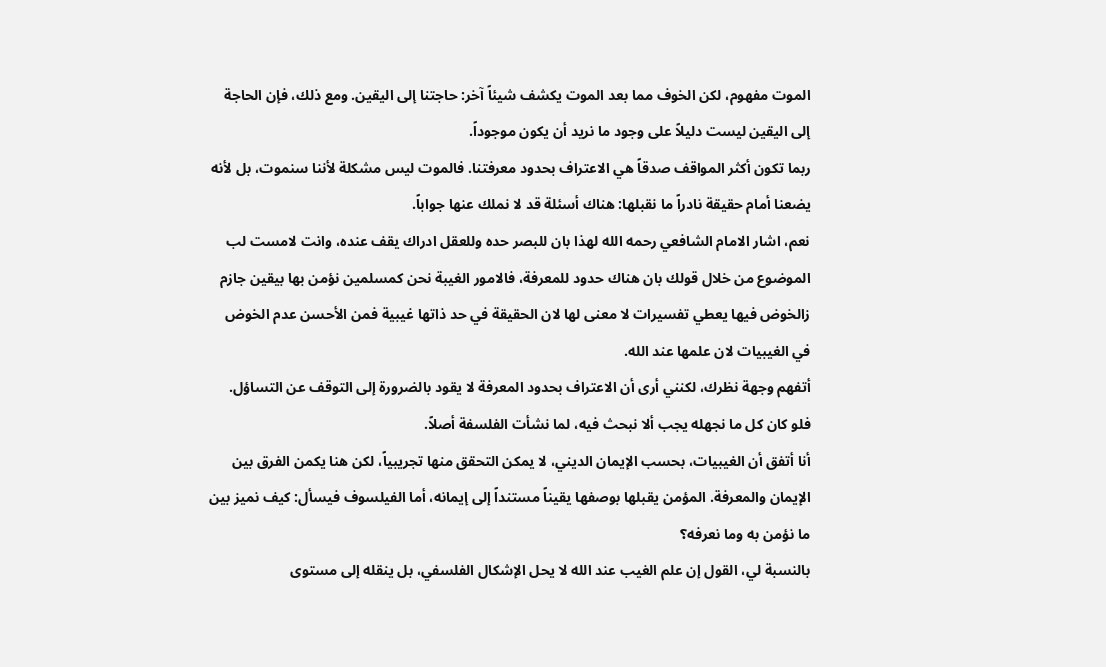الموت مفهوم، لكن الخوف مما بعد الموت يكشف شيئاً آخر: حاجتنا إلى اليقين. ومع ذلك، فإن الحاجة إلى اليقين ليست دليلاً على وجود ما نريد أن يكون موجوداً.
ربما تكون أكثر المواقف صدقاً هي الاعتراف بحدود معرفتنا. فالموت ليس مشكلة لأننا سنموت، بل لأنه يضعنا أمام حقيقة نادراً ما نقبلها: هناك أسئلة قد لا نملك عنها جواباً.
نعم، اشار الامام الشافعي رحمه الله لهذا بان للبصر حده وللعقل ادراك يقف عنده، وانت لامست لب الموضوع من خلال قولك بان هناك حدود للمعرفة، فالامور الغيبة نحن كمسلمين نؤمن بها بيقين جازم زالخوض فيها يعطي تفسيرات لا معنى لها لان الحقيقة في حد ذاتها غيبية فمن الأحسن عدم الخوض في الغيبيات لان علمها عند الله.
أتفهم وجهة نظرك، لكنني أرى أن الاعتراف بحدود المعرفة لا يقود بالضرورة إلى التوقف عن التساؤل. فلو كان كل ما نجهله يجب ألا نبحث فيه، لما نشأت الفلسفة أصلاً.
أنا أتفق أن الغيبيات، بحسب الإيمان الديني، لا يمكن التحقق منها تجريبياً، لكن هنا يكمن الفرق بين الإيمان والمعرفة. المؤمن يقبلها بوصفها يقيناً مستنداً إلى إيمانه، أما الفيلسوف فيسأل: كيف نميز بين ما نؤمن به وما نعرفه؟
بالنسبة لي، القول إن علم الغيب عند الله لا يحل الإشكال الفلسفي، بل ينقله إلى مستوى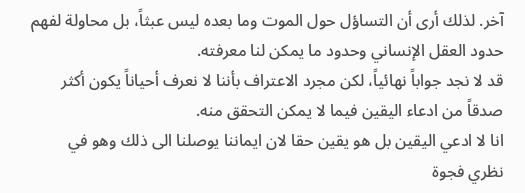آخر. لذلك أرى أن التساؤل حول الموت وما بعده ليس عبثاً، بل محاولة لفهم حدود العقل الإنساني وحدود ما يمكن لنا معرفته.
قد لا نجد جواباً نهائياً، لكن مجرد الاعتراف بأننا لا نعرف أحياناً يكون أكثر صدقاً من ادعاء اليقين فيما لا يمكن التحقق منه.
انا لا ادعي اليقين بل هو يقين حقا لان ايماننا يوصلنا الى ذلك وهو في نظري فجوة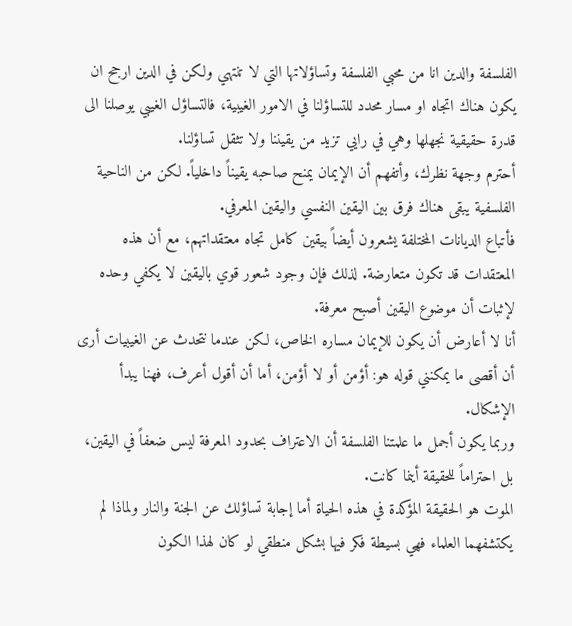الفلسفة والدين انا من محبي الفلسفة وتساؤلاتها التي لا تنتهي ولكن في الدين ارجح ان يكون هناك اتجاه او مسار محدد للتساؤلنا في الامور الغيبية، فالتساؤل الغيبي يوصلنا الى قدرة حقيقية نجهلها وهي في رايي تزيد من يقيننا ولا تثقل تساؤلنا.
أحترم وجهة نظرك، وأتفهم أن الإيمان يمنح صاحبه يقيناً داخلياً. لكن من الناحية الفلسفية يبقى هناك فرق بين اليقين النفسي واليقين المعرفي.
فأتباع الديانات المختلفة يشعرون أيضاً بيقين كامل تجاه معتقداتهم، مع أن هذه المعتقدات قد تكون متعارضة. لذلك فإن وجود شعور قوي باليقين لا يكفي وحده لإثبات أن موضوع اليقين أصبح معرفة.
أنا لا أعارض أن يكون للإيمان مساره الخاص، لكن عندما نتحدث عن الغيبيات أرى أن أقصى ما يمكنني قوله هو: أؤمن أو لا أؤمن، أما أن أقول أعرف، فهنا يبدأ الإشكال.
وربما يكون أجمل ما علمتنا الفلسفة أن الاعتراف بحدود المعرفة ليس ضعفاً في اليقين، بل احتراماً للحقيقة أينما كانت.
الموت هو الحقيقة المؤكدة في هذه الحياة أما إجابة تساؤلك عن الجنة والنار ولماذا لم يكتشفهما العلماء فهي بسيطة فكر فيها بشكل منطقي لو كان لهذا الكون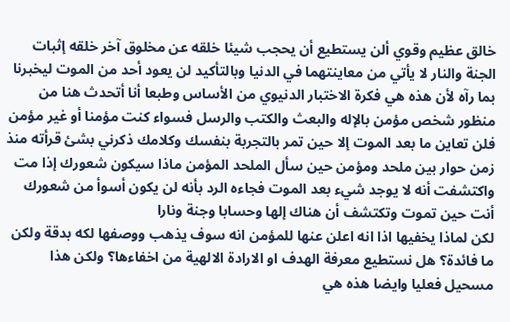خالق عظيم وقوي ألن يستطيع أن يحجب شيئا خلقه عن مخلوق آخر خلقه إثبات الجنة والنار لا يأتي من معاينتهما في الدنيا وبالتأكيد لن يعود أحد من الموت ليخبرنا بما رآه لأن هذه هي فكرة الاختبار الدنيوي من الأساس وطبعا أنا أتحدث هنا من منظور شخص مؤمن بالإله والبعث والكتب والرسل فسواء كنت مؤمنا أو غير مؤمن فلن تعاين ما بعد الموت إلا حين تمر بالتجربة بنفسك وكلامك ذكرني بشئ قرأته منذ زمن حوار بين ملحد ومؤمن حين سأل الملحد المؤمن ماذا سيكون شعورك إذا مت واكتشفت أنه لا يوجد شيء بعد الموت فجاءه الرد بأنه لن يكون أسوأ من شعورك أنت حين تموت وتكتشف أن هناك إلها وحسابا وجنة ونارا
لكن لماذا يخفيها اذا انه اعلن عنها للمؤمن انه سوف يذهب ووصفها لكه بدقة ولكن ما فائدة؟ هل نستطيع معرفة الهدف او الارادة الالهية من اخفاءها؟ ولكن هذا مسحيل فعليا وايضا هذه هي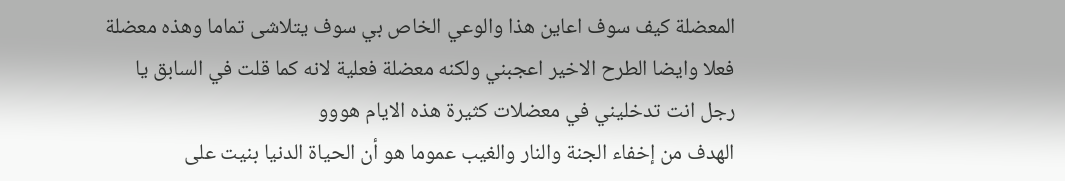المعضلة كيف سوف اعاين هذا والوعي الخاص بي سوف يتلاشى تماما وهذه معضلة فعلا وايضا الطرح الاخير اعجبني ولكنه معضلة فعلية لانه كما قلت في السابق يا رجل انت تدخليني في معضلات كثيرة هذه الايام هووو
الهدف من إخفاء الجنة والنار والغيب عموما هو أن الحياة الدنيا بنيت على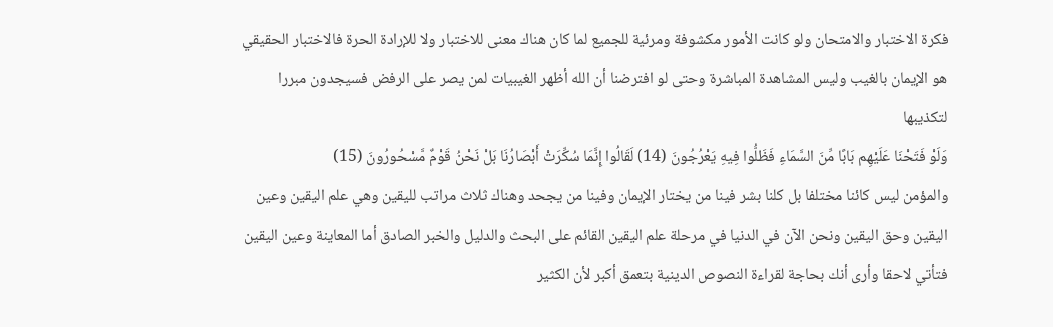فكرة الاختبار والامتحان ولو كانت الأمور مكشوفة ومرئية للجميع لما كان هناك معنى للاختبار ولا للإرادة الحرة فالاختبار الحقيقي هو الإيمان بالغيب وليس المشاهدة المباشرة وحتى لو افترضنا أن الله أظهر الغيبيات لمن يصر على الرفض فسيجدون مبررا لتكذيبها
وَلَوْ فَتَحْنَا عَلَيْهِم بَابًا مِّنَ السَّمَاءِ فَظَلُّوا فِيهِ يَعْرُجُونَ (14) لَقَالُوا إِنَّمَا سُكِّرَتْ أَبْصَارُنَا بَلْ نَحْنُ قَوْمٌ مَّسْحُورُونَ (15)
والمؤمن ليس كائنا مختلفا بل كلنا بشر فينا من يختار الإيمان وفينا من يجحد وهناك ثلاث مراتب لليقين وهي علم اليقين وعين اليقين وحق اليقين ونحن الآن في الدنيا في مرحلة علم اليقين القائم على البحث والدليل والخبر الصادق أما المعاينة وعين اليقين فتأتي لاحقا وأرى أنك بحاجة لقراءة النصوص الدينية بتعمق أكبر لأن الكثير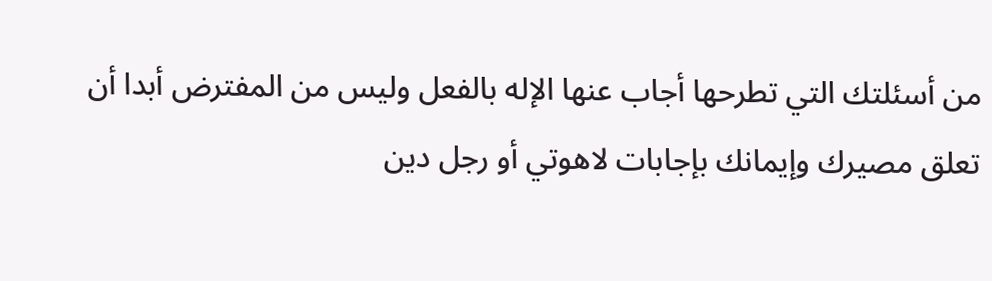من أسئلتك التي تطرحها أجاب عنها الإله بالفعل وليس من المفترض أبدا أن تعلق مصيرك وإيمانك بإجابات لاهوتي أو رجل دين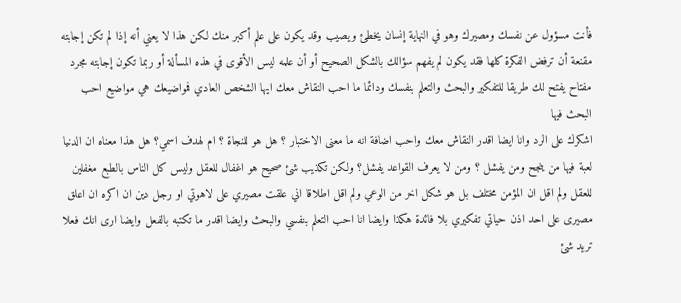فأنت مسؤول عن نفسك ومصيرك وهو في النهاية إنسان يخطئ ويصيب وقد يكون على علم أكبر منك لكن هذا لا يعني أنه إذا لم تكن إجابته مقنعة أن ترفض الفكرة كلها فقد يكون لم يفهم سؤالك بالشكل الصحيح أو أن علمه ليس الأقوى في هذه المسألة أو ربما تكون إجابته مجرد مفتاح يفتح لك طريقا للتفكير والبحث والتعلم بنفسك ودائما ما احب النقاش معك ايها الشخص العادي فمواضيعك هي مواضيع احب البحث فيها
اشكرك على الرد وانا ايضا اقدر النقاش معك واحب اضافة انه ما معنى الاختبار ؟ هل هو للنجاة ؟ ام لهدف اسمي؟ هل هذا معناه ان الدنيا لعبة فيها من ينجح ومن يفشل ؟ ومن لا يعرف القواعد يفشل؟ ولكن تكذيب شئ صحيح هو اغفال للعقل وليس كل الناس بالطبع مغفلين للعقل ولم اقل ان المؤمن مختلف بل هو شكل اخر من الوعي ولم اقل اطلاقا اني علقت مصيري على لاهوتي او رجل دين ان اكره ان اعلق مصيرى على احد اذن حياتي تفكيري بلا فائدة هكذا وايضا انا احب التعلم بنفسي والبحث وايضا اقدر ما تكتبه بالفعل وايضا ارى انك فعلا تريد شئ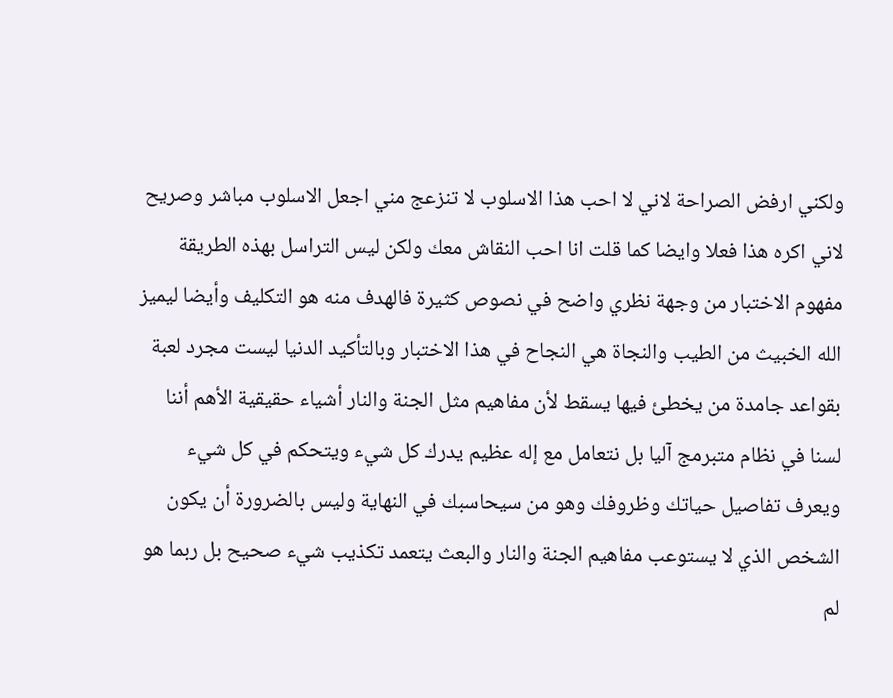ولكني ارفض الصراحة لاني لا احب هذا الاسلوب لا تنزعج مني اجعل الاسلوب مباشر وصريح لاني اكره هذا فعلا وايضا كما قلت انا احب النقاش معك ولكن ليس التراسل بهذه الطريقة
مفهوم الاختبار من وجهة نظري واضح في نصوص كثيرة فالهدف منه هو التكليف وأيضا ليميز الله الخبيث من الطيب والنجاة هي النجاح في هذا الاختبار وبالتأكيد الدنيا ليست مجرد لعبة بقواعد جامدة من يخطئ فيها يسقط لأن مفاهيم مثل الجنة والنار أشياء حقيقية الأهم أننا لسنا في نظام متبرمج آليا بل نتعامل مع إله عظيم يدرك كل شيء ويتحكم في كل شيء ويعرف تفاصيل حياتك وظروفك وهو من سيحاسبك في النهاية وليس بالضرورة أن يكون الشخص الذي لا يستوعب مفاهيم الجنة والنار والبعث يتعمد تكذيب شيء صحيح بل ربما هو لم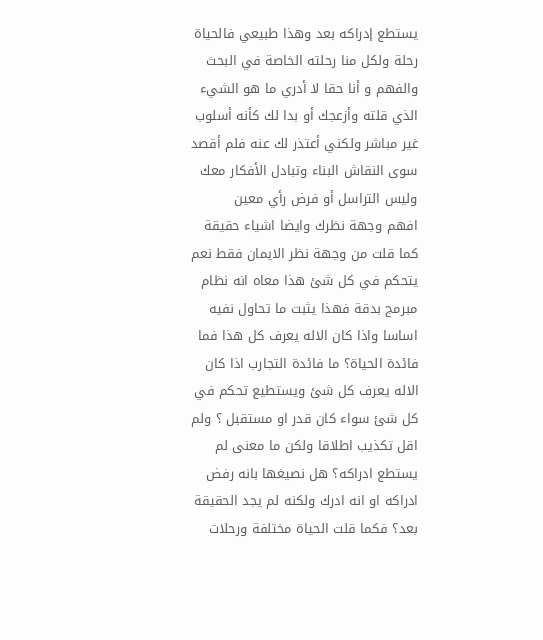يستطع إدراكه بعد وهذا طبيعي فالحياة رحلة ولكل منا رحلته الخاصة في البحث والفهم و أنا حقا لا أدري ما هو الشيء الذي قلته وأزعجك أو بدا لك كأنه أسلوب غير مباشر ولكني أعتذر لك عنه فلم أقصد سوى النقاش البناء وتبادل الأفكار معك وليس التراسل أو فرض رأي معين
افهم وجهة نظرك وايضا اشياء حقيقة كما قلت من وجهة نظر الايمان فقط نعم يتحكم في كل شئ هذا معاه انه نظام مبرمج بدقة فهذا يثبت ما تحاول نفيه اساسا واذا كان الاله يعرف كل هذا فما فائدة الحياة؟ ما فائدة التجارب اذا كان الاله يعرف كل شئ ويستطيع تحكم في كل شئ سواء كان قدر او مستقبل ؟ ولم اقل تكذيب اطلاقا ولكن ما معنى لم يستطع ادراكه؟ هل نصيغها بانه رفض ادراكه او انه ادرك ولكنه لم يجد الحقيقة بعد؟ فكما قلت الحياة مختلفة ورحلات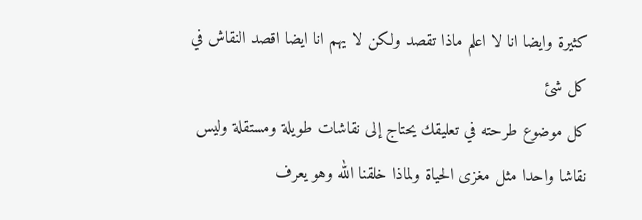كثيرة وايضا انا لا اعلم ماذا تقصد ولكن لا يهم انا ايضا اقصد النقاش في كل شئ
كل موضوع طرحته في تعليقك يحتاج إلى نقاشات طويلة ومستقلة وليس نقاشا واحدا مثل مغزى الحياة ولماذا خلقنا الله وهو يعرف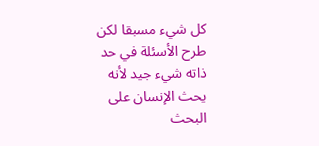كل شيء مسبقا لكن طرح الأسئلة في حد ذاته شيء جيد لأنه يحث الإنسان على البحث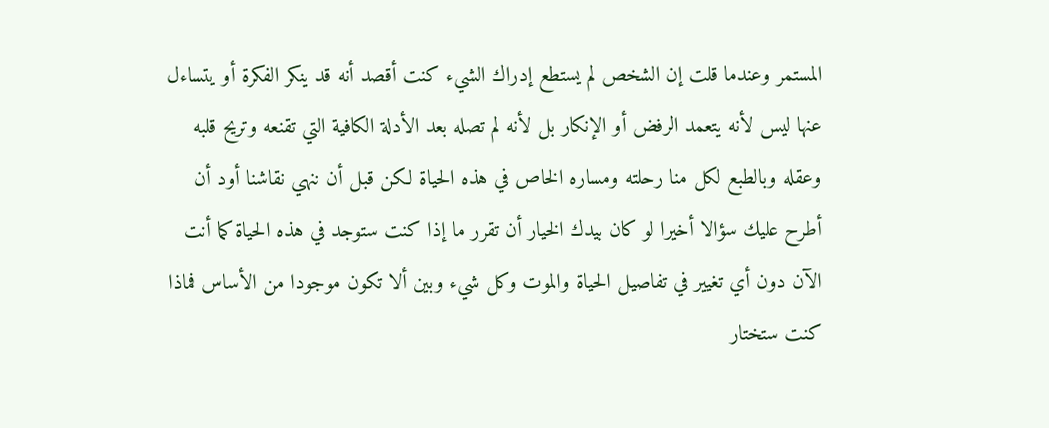المستمر وعندما قلت إن الشخص لم يستطع إدراك الشيء كنت أقصد أنه قد ينكر الفكرة أو يتساءل عنها ليس لأنه يتعمد الرفض أو الإنكار بل لأنه لم تصله بعد الأدلة الكافية التي تقنعه وتريح قلبه وعقله وبالطبع لكل منا رحلته ومساره الخاص في هذه الحياة لكن قبل أن ننهي نقاشنا أود أن أطرح عليك سؤالا أخيرا لو كان بيدك الخيار أن تقرر ما إذا كنت ستوجد في هذه الحياة كما أنت الآن دون أي تغيير في تفاصيل الحياة والموت وكل شيء وبين ألا تكون موجودا من الأساس فماذا كنت ستختار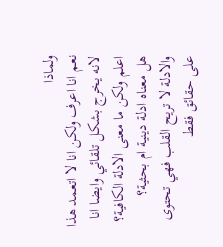ولماذا
نعم انا اعرف ولكن انا لا اتعمد هذا لانه يخرج بشكل تلقائي وايضا انا اعلم ولكن ما معنى الادلة الكافية؟ هل معناه ادلة دينية ام بحثية؟ والادلة لا تريح القلب فهي تحتوى على حقائق فقط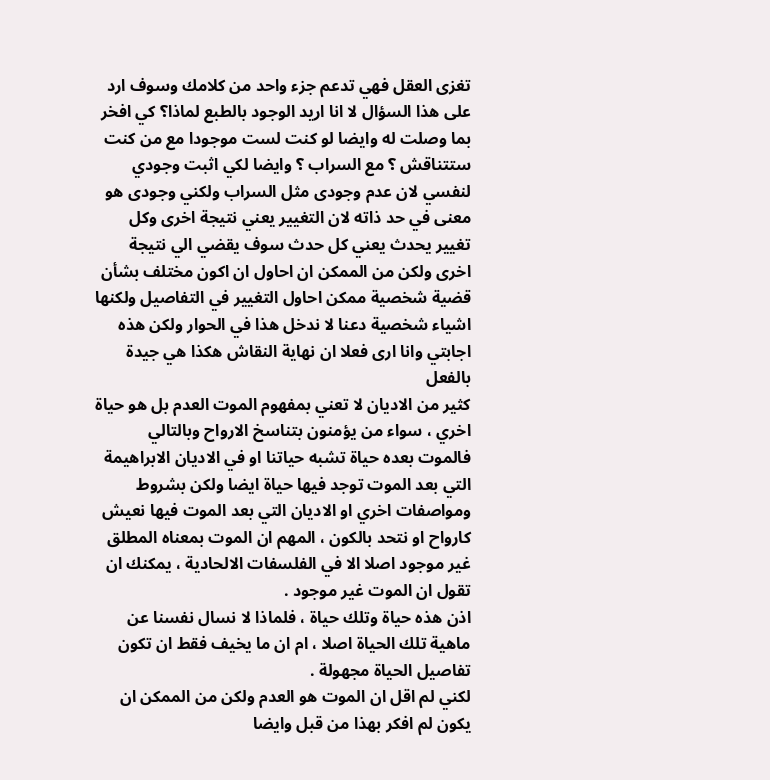تغزى العقل فهي تدعم جزء واحد من كلامك وسوف ارد على هذا السؤال لا انا اريد الوجود بالطبع لماذا؟ كي افخر بما وصلت له وايضا لو كنت لست موجودا مع من كنت ستتناقش ؟ مع السراب ؟ وايضا لكي اثبت وجودي لنفسي لان عدم وجودى مثل السراب ولكني وجودى هو معنى في حد ذاته لان التغيير يعني نتيجة اخرى وكل تغيير يحدث يعني كل حدث سوف يقضي الي نتيجة اخرى ولكن من الممكن ان احاول ان اكون مختلف بشأن قضية شخصية ممكن احاول التغيير في التفاصيل ولكنها اشياء شخصية دعنا لا ندخل هذا في الحوار ولكن هذه اجابتي وانا ارى فعلا ان نهاية النقاش هكذا هي جيدة بالفعل
كثير من الاديان لا تعني بمفهوم الموت العدم بل هو حياة اخري ، سواء من يؤمنون بتناسخ الارواح وبالتالي فالموت بعده حياة تشبه حياتنا او في الاديان الابراهيمة التي بعد الموت توجد فيها حياة ايضا ولكن بشروط ومواصفات اخري او الاديان التي بعد الموت فيها نعيش كارواح او نتحد بالكون ، المهم ان الموت بمعناه المطلق غير موجود اصلا الا في الفلسفات الالحادية ، يمكنك ان تقول ان الموت غير موجود .
اذن هذه حياة وتلك حياة ، فلماذا لا نسال نفسنا عن ماهية تلك الحياة اصلا ، ام ان ما يخيف فقط ان تكون تفاصيل الحياة مجهولة .
لكني لم اقل ان الموت هو العدم ولكن من الممكن ان يكون لم افكر بهذا من قبل وايضا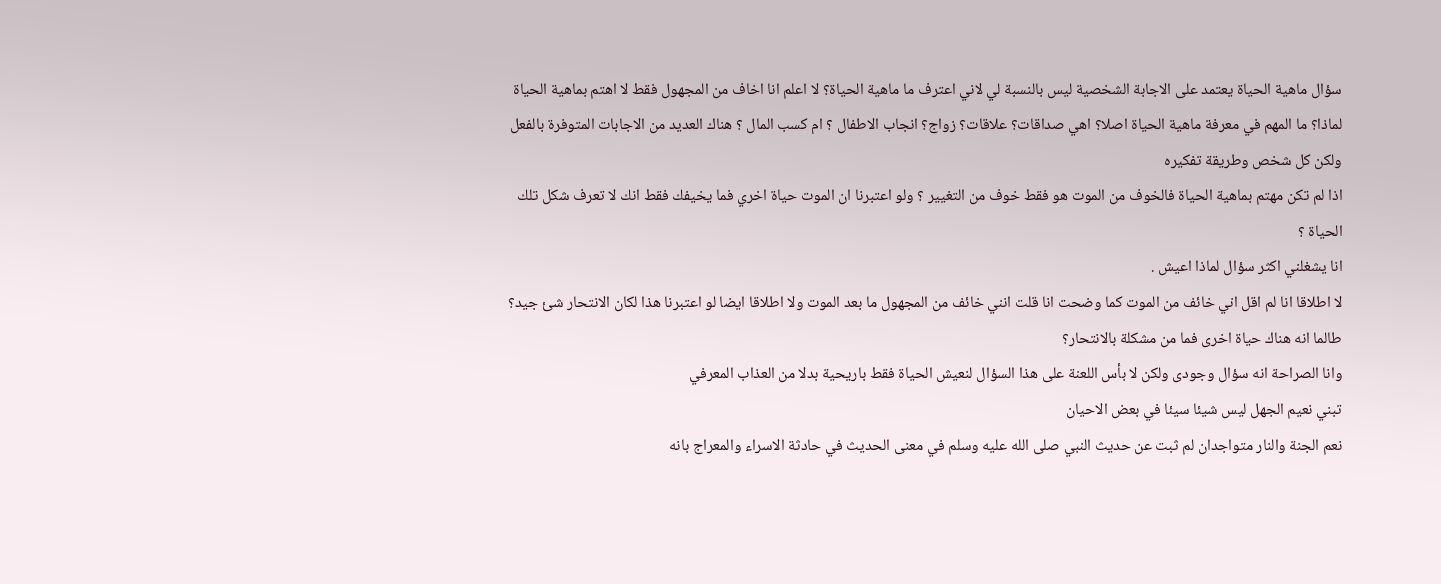سؤال ماهية الحياة يعتمد على الاجابة الشخصية ليس بالنسبة لي لاني اعترف ما ماهية الحياة؟ لا اعلم انا اخاف من المجهول فقط لا اهتم بماهية الحياة لماذا؟ ما المهم في معرفة ماهية الحياة اصلا؟ اهي صداقات؟ علاقات؟ زواج؟ انجاب الاطفال ؟ ام كسب المال ؟ هناك العديد من الاجابات المتوفرة بالفعل ولكن كل شخص وطريقة تفكيره
اذا لم تكن مهتم بماهية الحياة فالخوف من الموت هو فقط خوف من التغيير ؟ ولو اعتبرنا ان الموت حياة اخري فما يخيفك فقط انك لا تعرف شكل تلك الحياة ؟
انا يشغلني اكثر سؤال لماذا اعيش .
لا اطلاقا انا لم اقل اني خائف من الموت كما وضحت انا قلت انني خائف من المجهول ما بعد الموت ولا اطلاقا ايضا لو اعتبرنا هذا لكان الانتحار شئ جيد؟ طالما انه هناك حياة اخرى فما من مشكلة بالانتحار؟
وانا الصراحة انه سؤال وجودى ولكن لا بأس اللعنة على هذا السؤال لنعيش الحياة فقط باريحية بدلا من العذاب المعرفي
تبني نعيم الجهل ليس شيئا سيئا في بعض الاحيان
نعم الجنة والنار متواجدان لم ثبت عن حديث النبي صلى الله عليه وسلم في معنى الحديث في حادثة الاسراء والمعراج بانه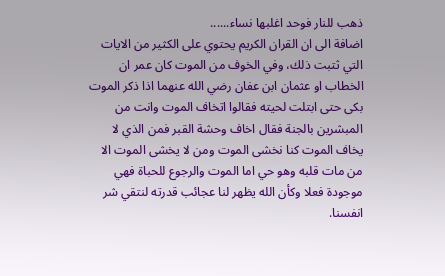ذهب للنار فوحد اغلبها نساء......
اضافة الى ان القران الكريم يحتوي على الكثير من الايات التي ثتبت ذلك، وفي الخوف من الموت كان عمر ان الخطاب او عثمان ابن عفان رضي الله عنهما اذا ذكر الموت بكى حتى ابتلت لحيته فقالوا اتخاف الموت وانت من المبشرين بالجنة فقال اخاف وحشة القبر فمن الذي لا يخاف الموت كنا نخشى الموت ومن لا يخشى الموت الا من مات قلبه وهو حي اما الموت والرجوع للحباة فهي موجودة فعلا وكأن الله يظهر لنا عجائب قدرته لنتقي شر انفسنا.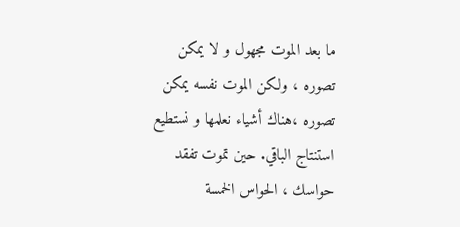ما بعد الموت مجهول و لا يمكن تصوره ، ولكن الموت نفسه يمكن تصوره ،هناك أشياء نعلمها و نستطيع استنتاج الباقي. حين تموت تفقد حواسك ، الحواس الخمسة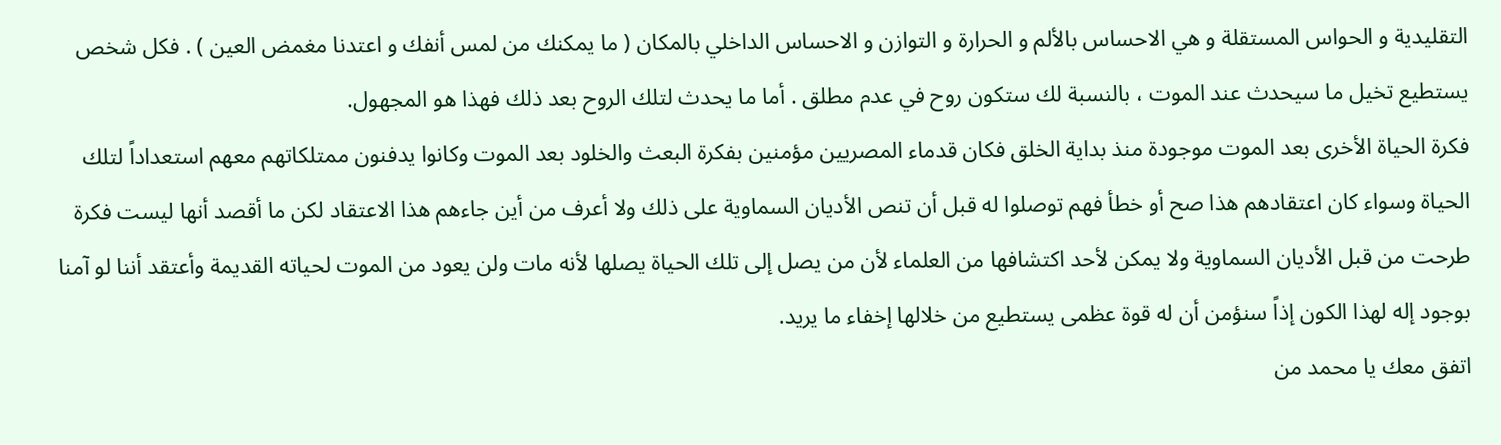التقليدية و الحواس المستقلة و هي الاحساس بالألم و الحرارة و التوازن و الاحساس الداخلي بالمكان ( ما يمكنك من لمس أنفك و اعتدنا مغمض العين ) . فكل شخص يستطيع تخيل ما سيحدث عند الموت ، بالنسبة لك ستكون روح في عدم مطلق . أما ما يحدث لتلك الروح بعد ذلك فهذا هو المجهول.
فكرة الحياة الأخرى بعد الموت موجودة منذ بداية الخلق فكان قدماء المصريين مؤمنين بفكرة البعث والخلود بعد الموت وكانوا يدفنون ممتلكاتهم معهم استعداداً لتلك الحياة وسواء كان اعتقادهم هذا صح أو خطأ فهم توصلوا له قبل أن تنص الأديان السماوية على ذلك ولا أعرف من أين جاءهم هذا الاعتقاد لكن ما أقصد أنها ليست فكرة طرحت من قبل الأديان السماوية ولا يمكن لأحد اكتشافها من العلماء لأن من يصل إلى تلك الحياة يصلها لأنه مات ولن يعود من الموت لحياته القديمة وأعتقد أننا لو آمنا بوجود إله لهذا الكون إذاً سنؤمن أن له قوة عظمى يستطيع من خلالها إخفاء ما يريد.
اتفق معك يا محمد من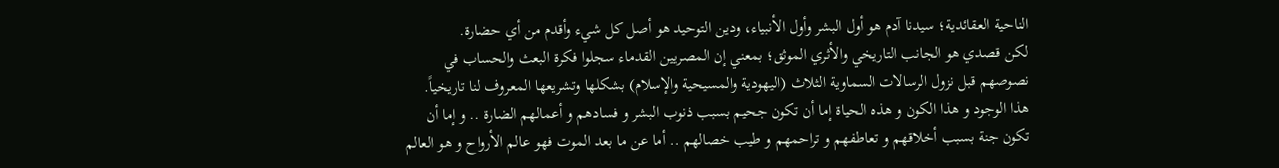الناحية العقائدية؛ سيدنا آدم هو أول البشر وأول الأنبياء، ودين التوحيد هو أصل كل شيء وأقدم من أي حضارة.
لكن قصدي هو الجانب التاريخي والأثري الموثق؛ بمعني إن المصريين القدماء سجلوا فكرة البعث والحساب في نصوصهم قبل نزول الرسالات السماوية الثلاث (اليهودية والمسيحية والإسلام) بشكلها وتشريعها المعروف لنا تاريخياً.
هذا الوجود و هذا الكون و هذه الحياة إما أن تكون جحيم بسبب ذنوب البشر و فسادهم و أعمالهم الضارة .. و إما أن تكون جنة بسبب أخلاقهم و تعاطفهم و تراحمهم و طيب خصالهم .. أما عن ما بعد الموت فهو عالم الأرواح و هو العالم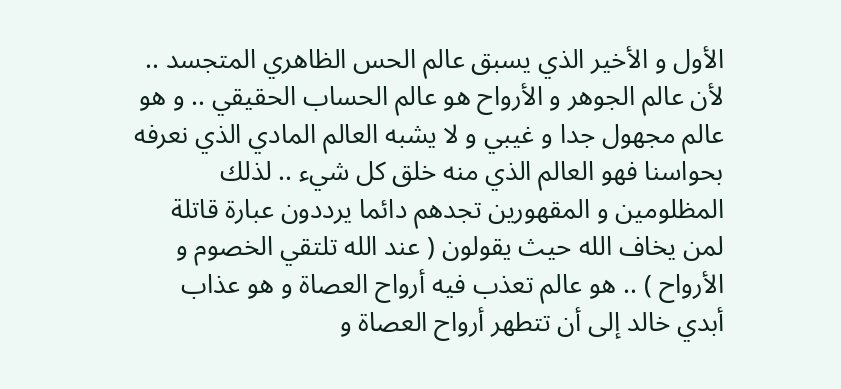الأول و الأخير الذي يسبق عالم الحس الظاهري المتجسد .. لأن عالم الجوهر و الأرواح هو عالم الحساب الحقيقي .. و هو عالم مجهول جدا و غيبي و لا يشبه العالم المادي الذي نعرفه بحواسنا فهو العالم الذي منه خلق كل شيء .. لذلك المظلومين و المقهورين تجدهم دائما يرددون عبارة قاتلة لمن يخاف الله حيث يقولون ( عند الله تلتقي الخصوم و الأرواح ) .. هو عالم تعذب فيه أرواح العصاة و هو عذاب أبدي خالد إلى أن تتطهر أرواح العصاة و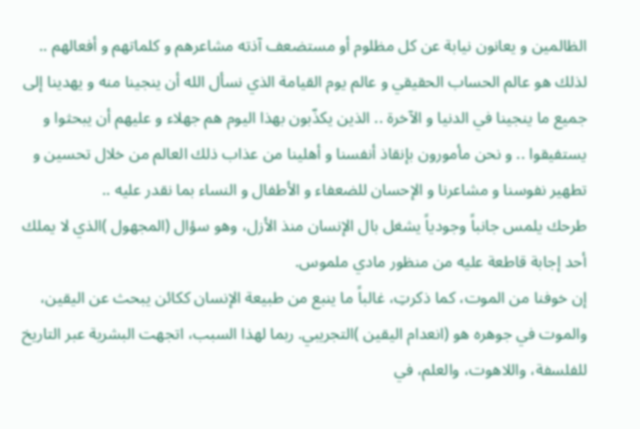الظالمين و يعانون نيابة عن كل مظلوم أو مستضعف آذته مشاعرهم و كلماتهم و أفعالهم .. لذلك هو عالم الحساب الحقيقي و عالم يوم القيامة الذي نسأل الله أن ينجينا منه و يهدينا إلى جميع ما ينجينا في الدنيا و الآخرة .. الذين يكذّبون بهذا اليوم هم جهلاء و عليهم أن يبحثوا و يستفيقوا .. و نحن مأمورون بإنقاذ أنفسنا و أهلينا من عذاب ذلك العالم من خلال تحسين و تطهير نفوسنا و مشاعرنا و الإحسان للضعفاء و الأطفال و النساء بما نقدر عليه ..
طرحك يلمس جانباً وجودياً يشغل بال الإنسان منذ الأزل، وهو سؤال (المجهول )الذي لا يملك أحد إجابة قاطعة عليه من منظور مادي ملموس.
إن خوفنا من الموت، كما ذكرتِ، غالباً ما ينبع من طبيعة الإنسان ككائن يبحث عن اليقين، والموت في جوهره هو (انعدام اليقين )التجريبي. ربما لهذا السبب، اتجهت البشرية عبر التاريخ للفلسفة، واللاهوت، والعلم، في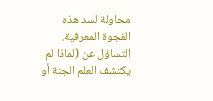محاولة لسد هذه الفجوة المعرفية. التساؤل عن (لماذا لم يكتشف العلم الجنة أو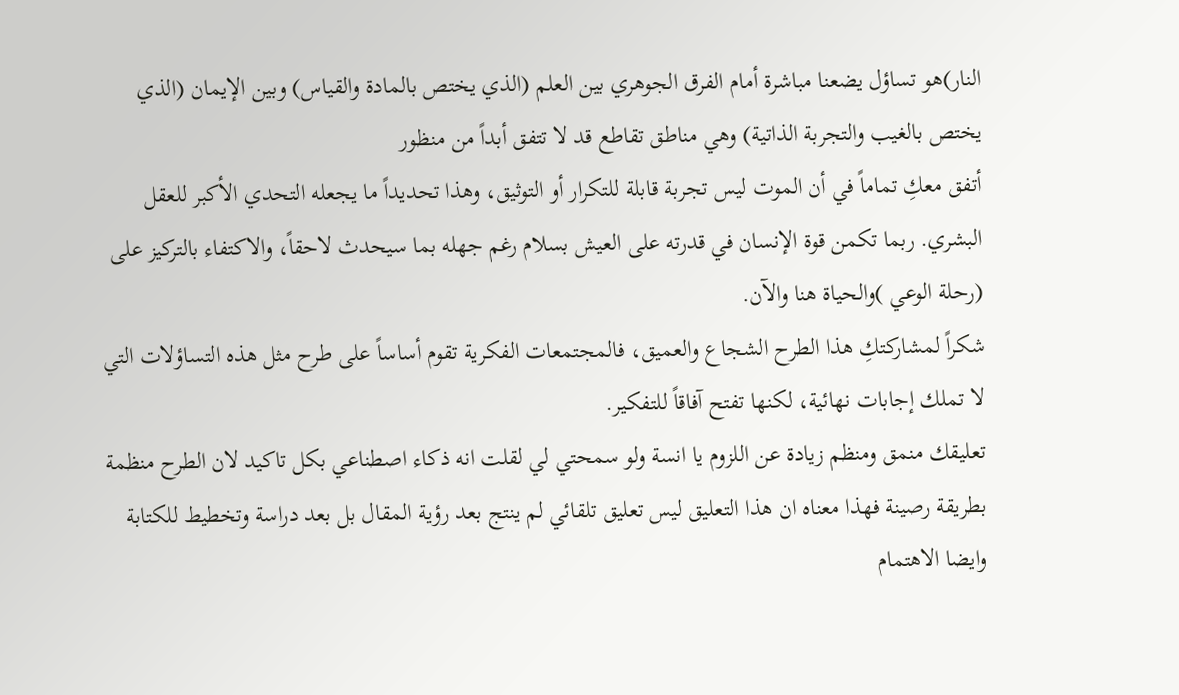النار)هو تساؤل يضعنا مباشرة أمام الفرق الجوهري بين العلم (الذي يختص بالمادة والقياس) وبين الإيمان (الذي يختص بالغيب والتجربة الذاتية) وهي مناطق تقاطع قد لا تتفق أبداً من منظور
أتفق معكِ تماماً في أن الموت ليس تجربة قابلة للتكرار أو التوثيق، وهذا تحديداً ما يجعله التحدي الأكبر للعقل البشري. ربما تكمن قوة الإنسان في قدرته على العيش بسلام رغم جهله بما سيحدث لاحقاً، والاكتفاء بالتركيز على (رحلة الوعي )والحياة هنا والآن.
شكراً لمشاركتكِ هذا الطرح الشجاع والعميق، فالمجتمعات الفكرية تقوم أساساً على طرح مثل هذه التساؤلات التي لا تملك إجابات نهائية، لكنها تفتح آفاقاً للتفكير.
تعليقك منمق ومنظم زيادة عن اللزوم يا انسة ولو سمحتي لي لقلت انه ذكاء اصطناعي بكل تاكيد لان الطرح منظمة بطريقة رصينة فهذا معناه ان هذا التعليق ليس تعليق تلقائي لم ينتج بعد رؤية المقال بل بعد دراسة وتخطيط للكتابة وايضا الاهتمام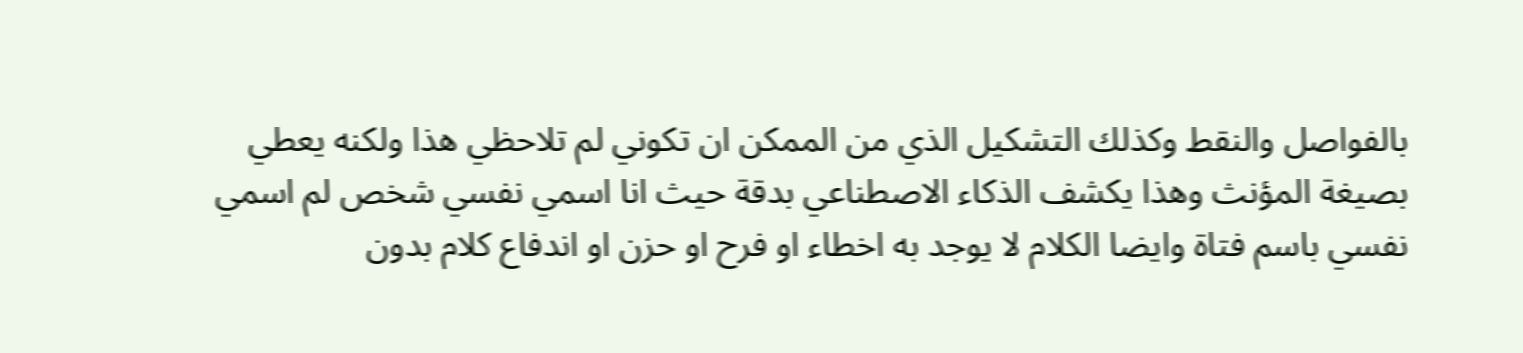بالفواصل والنقط وكذلك التشكيل الذي من الممكن ان تكوني لم تلاحظي هذا ولكنه يعطي بصيغة المؤنث وهذا يكشف الذكاء الاصطناعي بدقة حيث انا اسمي نفسي شخص لم اسمي نفسي باسم فتاة وايضا الكلام لا يوجد به اخطاء او فرح او حزن او اندفاع كلام بدون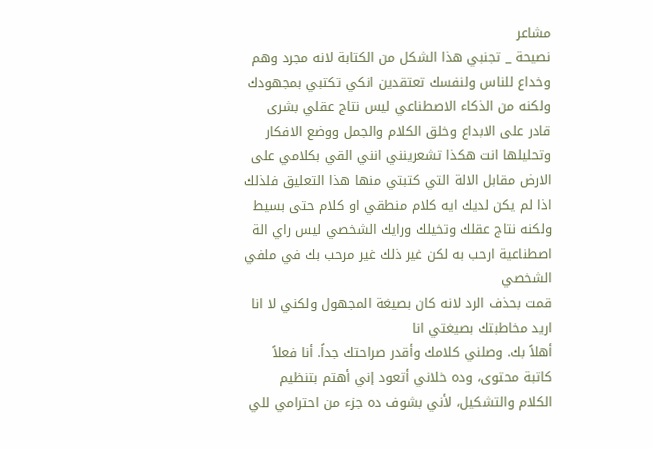مشاعر
نصيحة _ تجنبي هذا الشكل من الكتابة لانه مجرد وهم وخداع للناس ولنفسك تعتقدين انكي تكتبي بمجهودك ولكنه من الذكاء الاصطناعي ليس نتاج عقلي بشرى قادر على الابداع وخلق الكلام والجمل ووضع الافكار وتحليلها انت هكذا تشعرينني انني القي بكلامي على الارض مقابل الالة التي كتبتي منها هذا التعليق فلذلك اذا لم يكن لديك ايه كلام منطقي او كلام حتى بسيط ولكنه نتاج عقلك وتخيلك ورايك الشخصي ليس راي الة اصطناعية ارحب به لكن غير ذلك غير مرحب بك في ملفي الشخصي
قمت بحذف الرد لانه كان بصيغة المجهول ولكني لا انا اريد مخاطبتك بصيغتي انا
أهلاً بك. وصلني كلامك وأقدر صراحتك جداً. أنا فعلاً كاتبة محتوى، وده خلاني أتعود إني أهتم بتنظيم الكلام والتشكيل، لأني بشوف ده جزء من احترامي للي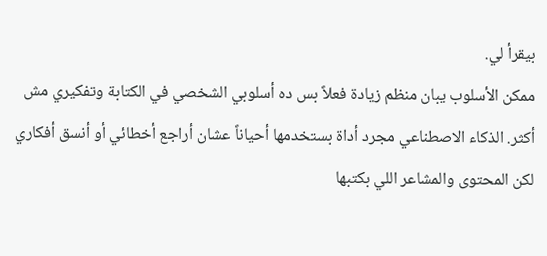بيقرأ لي.
ممكن الأسلوب يبان منظم زيادة فعلاً بس ده أسلوبي الشخصي في الكتابة وتفكيري مش أكثر. الذكاء الاصطناعي مجرد أداة بستخدمها أحياناً عشان أراجع أخطائي أو أنسق أفكاري لكن المحتوى والمشاعر اللي بكتبها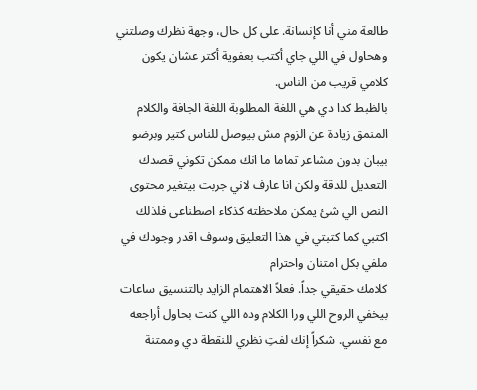طالعة مني أنا كإنسانة. على كل حال، وجهة نظرك وصلتني وهحاول في اللي جاي أكتب بعفوية أكتر عشان يكون كلامي قريب من الناس.
بالظبط كدا دي هي اللغة المطلوبة اللغة الجافة والكلام المنمق زيادة عن الزوم مش بيوصل للناس كتير وبرضو بيبان بدون مشاعر تماما ما انك ممكن تكوني قصدك التعديل للدقة ولكن انا عارف لاني جربت بيتغير محتوى النص الي شئ يمكن ملاحظته كذكاء اصطناعى فلذلك اكتبي كما كتبتي في هذا التعليق وسوف اقدر وجودك في ملفي بكل امتنان واحترام
كلامك حقيقي جداً. فعلاً الاهتمام الزايد بالتنسيق ساعات بيخفي الروح اللي ورا الكلام وده اللي كنت بحاول أراجعه مع نفسي. شكراً إنك لفتِ نظري للنقطة دي وممتنة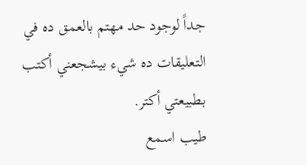جداً لوجود حد مهتم بالعمق ده في التعليقات ده شيء بيشجعني أكتب بطبيعتي أكتر.
طيب اسمع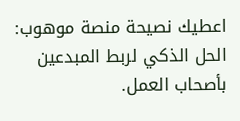اعطيك نصيحة منصة موهوب: الحل الذكي لربط المبدعين بأصحاب العمل.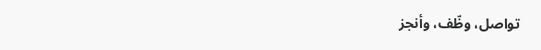تواصل، وظّف، وأنجز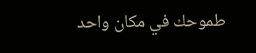طموحك في مكان واحد